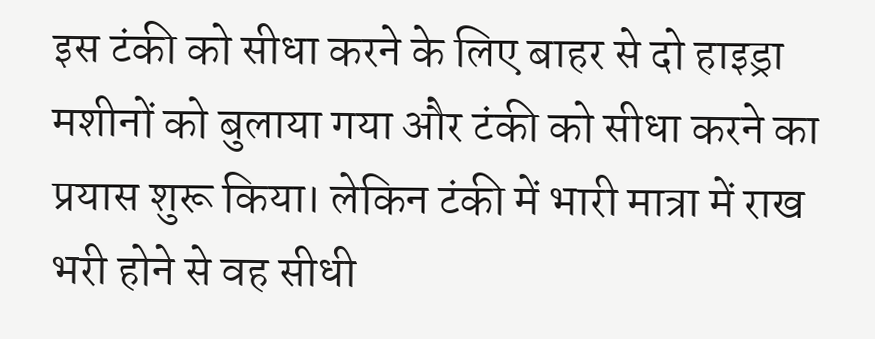इस टंकी को सीधा करने के लिए बाहर से दो हाइड्रा मशीनों को बुलाया गया और टंकी को सीधा करने का प्रयास शुरू किया। लेकिन टंकी में भारी मात्रा में राख भरी होने से वह सीधी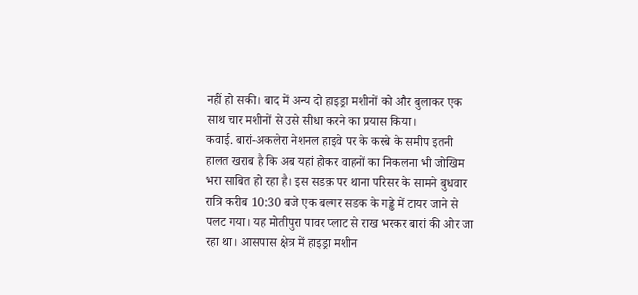नहीं हो सकी। बाद में अन्य दो हाइड्रा मशीनों को और बुलाकर एक साथ चार मशीनों से उसे सीधा करने का प्रयास किया।
कवाई. बारां-अकलेरा नेशनल हाइवे पर के कस्बे के समीप इतनी हालत खराब है कि अब यहां होकर वाहनों का निकलना भी जोखिम भरा साबित हो रहा है। इस सडक़ पर थाना परिसर के सामने बुधवार रात्रि करीब 10:30 बजे एक बल्गर सडक के गड्ढे में टायर जाने से पलट गया। यह मोतीपुरा पावर प्लाट से राख भरकर बारां की ओर जा रहा था। आसपास क्षेत्र में हाइड्रा मशीन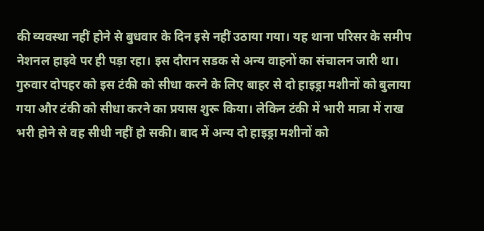की व्यवस्था नहीं होने से बुधवार के दिन इसे नहीं उठाया गया। यह थाना परिसर के समीप नेशनल हाइवे पर ही पड़ा रहा। इस दौरान सडक से अन्य वाहनों का संचालन जारी था। गुरुवार दोपहर को इस टंकी को सीधा करने के लिए बाहर से दो हाइड्रा मशीनों को बुलाया गया और टंकी को सीधा करने का प्रयास शुरू किया। लेकिन टंकी में भारी मात्रा में राख भरी होने से वह सीधी नहीं हो सकी। बाद में अन्य दो हाइड्रा मशीनों को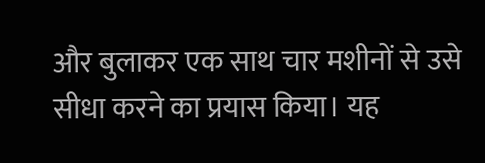और बुलाकर एक साथ चार मशीनों से उसे सीधा करने का प्रयास किया। यह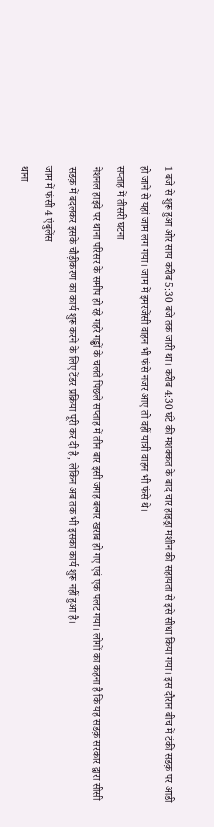1 बजे से शुरू हुआ ओर साय करीब 5:30 बजे तक जारी था। करीब 4:30 घंटे की मशक्कत के बाद चार हाइड्रा मशीन की सहायता से इसे सीधा किया गया। इस दौरान बीच में टंकी सडक़ पर आडी हो जाने से यहां जाम लग गया। जाम में इमरजेंसी वाहन भी फंसे नजर आए तो वहीं यात्री वाहन भी फंसे थे।
सप्ताह में तीसरी घटना
नेशनल हाइवे पर थाना परिसर के समीप हो रहे गहरे गड्ढों के चलते पिछले सप्ताह में तीन बार इसी जगह बल्गर खराब हो गए एवं एक पलट गया। लोगों का कहना है कि यह सडक़ सरकार द्वारा सीसी सडक़ में बदलकर इसके चौड़ीकरण का कार्य शुरू करने के लिए टेंडर प्रक्रिया पूरी कर दी है, लेकिन अब तक भी इसका कार्य शुरू नहीं हुआ है।
जाम में फंसी 4 एंबुलेंस
थाना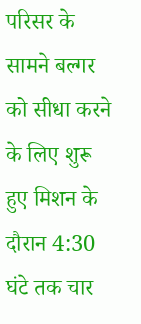परिसर के सामने बल्गर को सीधा करने के लिए शुरू हुए मिशन के दौरान 4:30 घंटे तक चार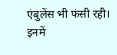एंबुलेंस भी फंसी रही। इनमें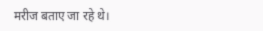मरीज बताए जा रहे थे।